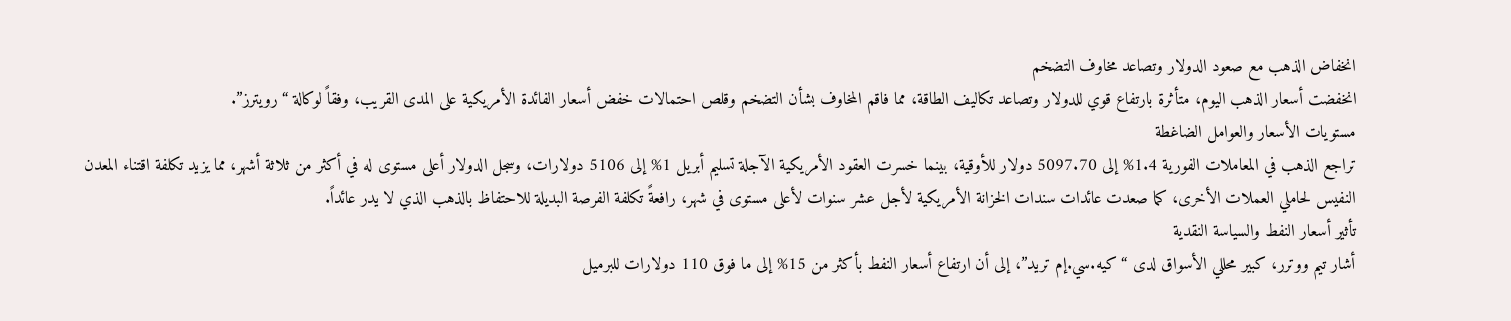انخفاض الذهب مع صعود الدولار وتصاعد مخاوف التضخم
انخفضت أسعار الذهب اليوم، متأثرة بارتفاع قوي للدولار وتصاعد تكاليف الطاقة، مما فاقم المخاوف بشأن التضخم وقلص احتمالات خفض أسعار الفائدة الأمريكية على المدى القريب، وفقاً لوكالة “رويترز”.
مستويات الأسعار والعوامل الضاغطة
تراجع الذهب في المعاملات الفورية 1.4% إلى 5097.70 دولار للأوقية، بينما خسرت العقود الأمريكية الآجلة تسليم أبريل 1% إلى 5106 دولارات، وسجل الدولار أعلى مستوى له في أكثر من ثلاثة أشهر، مما يزيد تكلفة اقتناء المعدن النفيس لحاملي العملات الأخرى، كما صعدت عائدات سندات الخزانة الأمريكية لأجل عشر سنوات لأعلى مستوى في شهر، رافعةً تكلفة الفرصة البديلة للاحتفاظ بالذهب الذي لا يدر عائداً.
تأثير أسعار النفط والسياسة النقدية
أشار تيم ووترر، كبير محللي الأسواق لدى “كيه.سي.إم تريد”، إلى أن ارتفاع أسعار النفط بأكثر من 15% إلى ما فوق 110 دولارات للبرميل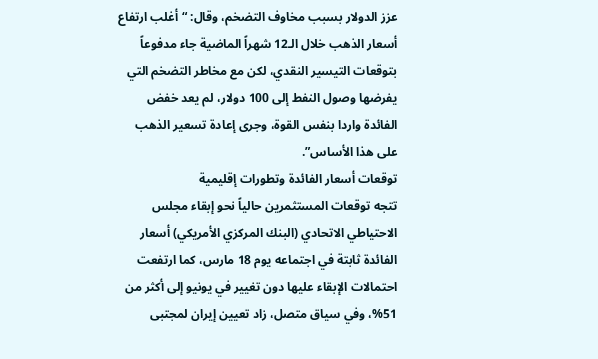عزز الدولار بسبب مخاوف التضخم، وقال: “أغلب ارتفاع أسعار الذهب خلال الـ12 شهراً الماضية جاء مدفوعاً بتوقعات التيسير النقدي، لكن مع مخاطر التضخم التي يفرضها وصول النفط إلى 100 دولار، لم يعد خفض الفائدة واردا بنفس القوة، وجرى إعادة تسعير الذهب على هذا الأساس”.
توقعات أسعار الفائدة وتطورات إقليمية
تتجه توقعات المستثمرين حالياً نحو إبقاء مجلس الاحتياطي الاتحادي (البنك المركزي الأمريكي) أسعار الفائدة ثابتة في اجتماعه يوم 18 مارس، كما ارتفعت احتمالات الإبقاء عليها دون تغيير في يونيو إلى أكثر من 51%، وفي سياق متصل، زاد تعيين إيران لمجتبى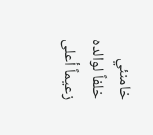خامنئي خلفاً لوالده زعيماً أعلى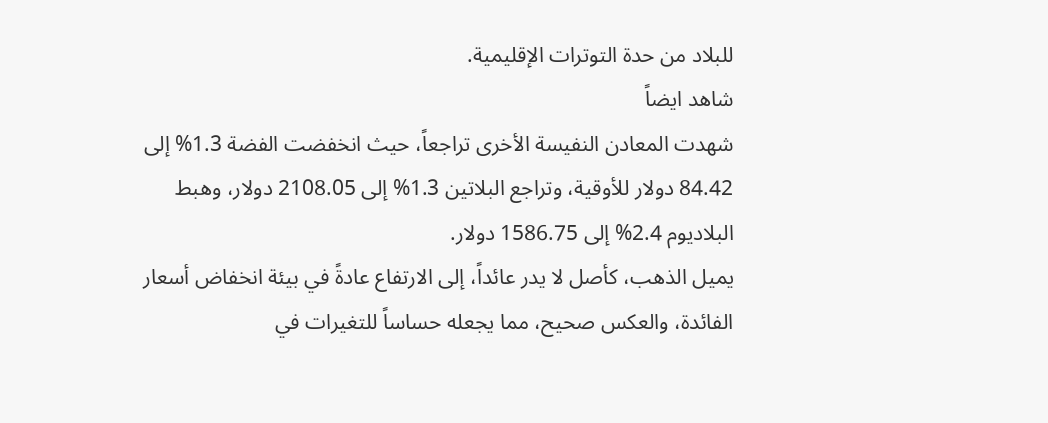للبلاد من حدة التوترات الإقليمية.
شاهد ايضاً
شهدت المعادن النفيسة الأخرى تراجعاً، حيث انخفضت الفضة 1.3% إلى 84.42 دولار للأوقية، وتراجع البلاتين 1.3% إلى 2108.05 دولار، وهبط البلاديوم 2.4% إلى 1586.75 دولار.
يميل الذهب، كأصل لا يدر عائداً، إلى الارتفاع عادةً في بيئة انخفاض أسعار الفائدة، والعكس صحيح، مما يجعله حساساً للتغيرات في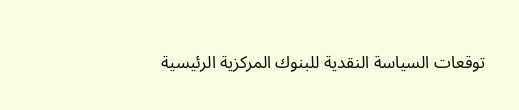توقعات السياسة النقدية للبنوك المركزية الرئيسية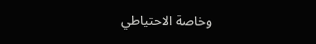وخاصة الاحتياطي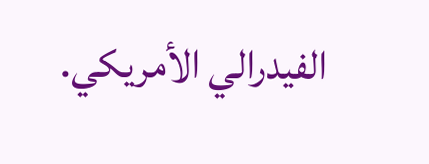الفيدرالي الأمريكي.